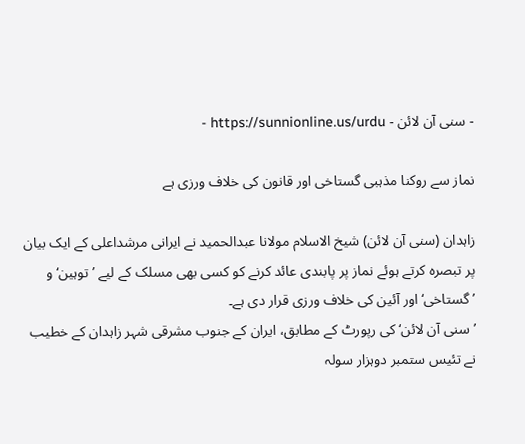- سنی آن لائن - https://sunnionline.us/urdu -

نماز سے روکنا مذہبی گستاخی اور قانون کی خلاف ورزی ہے

زاہدان (سنی آن لائن) شیخ الاسلام مولانا عبدالحمید نے ایرانی مرشداعلی کے ایک بیان پر تبصرہ کرتے ہوئے نماز پر پابندی عائد کرنے کو کسی بھی مسلک کے لیے ’توہین‘ و ’گستاخی‘ اور آئین کی خلاف ورزی قرار دی ہے۔
’سنی آن لائن‘ کی رپورٹ کے مطابق، ایران کے جنوب مشرقی شہر زاہدان کے خطیب نے تئیس ستمبر دوہزار سولہ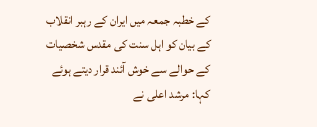کے خطبہ جمعہ میں ایران کے رہبر انقلاب کے بیان کو اہل سنت کی مقدس شخصیات کے حوالے سے خوش آئند قرار دیتے ہوئے کہا: مرشد اعلی نے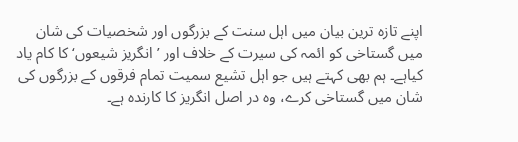اپنے تازہ ترین بیان میں اہل سنت کے بزرگوں اور شخصیات کی شان میں گستاخی کو ائمہ کی سیرت کے خلاف اور ’انگریز شیعوں‘ کا کام یاد کیاہے۔ ہم بھی کہتے ہیں جو اہل تشیع سمیت تمام فرقوں کے بزرگوں کی شان میں گستاخی کرے، وہ در اصل انگریز کا کارندہ ہے۔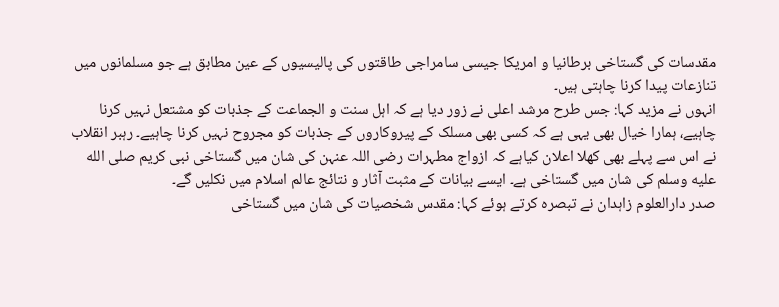مقدسات کی گستاخی برطانیا و امریکا جیسی سامراجی طاقتوں کی پالیسیوں کے عین مطابق ہے جو مسلمانوں میں تنازعات پیدا کرنا چاہتی ہیں۔
انہوں نے مزید کہا: جس طرح مرشد اعلی نے زور دیا ہے کہ اہل سنت و الجماعت کے جذبات کو مشتعل نہیں کرنا چاہیے، ہمارا خیال بھی یہی ہے کہ کسی بھی مسلک کے پیروکاروں کے جذبات کو مجروح نہیں کرنا چاہیے۔ رہبر انقلاب نے اس سے پہلے بھی کھلا اعلان کیاہے کہ ازواج مطہرات رضی اللہ عنہن کی شان میں گستاخی نبی کریم صلى الله عليه وسلم کی شان میں گستاخی ہے۔ ایسے بیانات کے مثبت آثار و نتائج عالم اسلام میں نکلیں گے۔
صدر دارالعلوم زاہدان نے تبصرہ کرتے ہوئے کہا: مقدس شخصیات کی شان میں گستاخی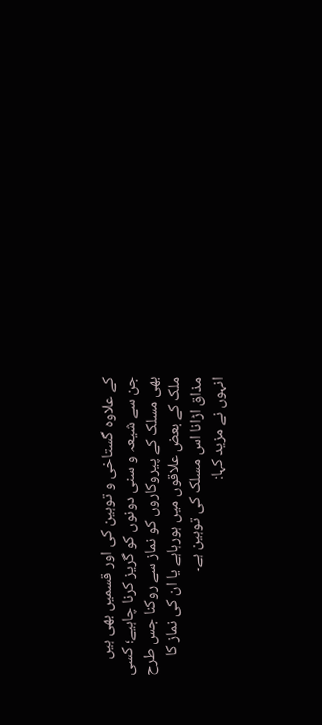کے علاوہ گستاخی و توہین کی اور قسمیں بھی ہیں جن سے شیعہ و سنی دونوں کو گریز کرنا چاہیے؛ کسی بھی مسلک کے پیروکاروں کو نماز سے روکنا جس طرح ملک کے بعض علاقوں میں ہورہاہے یا ان کی نماز کا مذاق اڑانا اس مسلک کی توہین ہے۔
انہوں نے مزید کہا: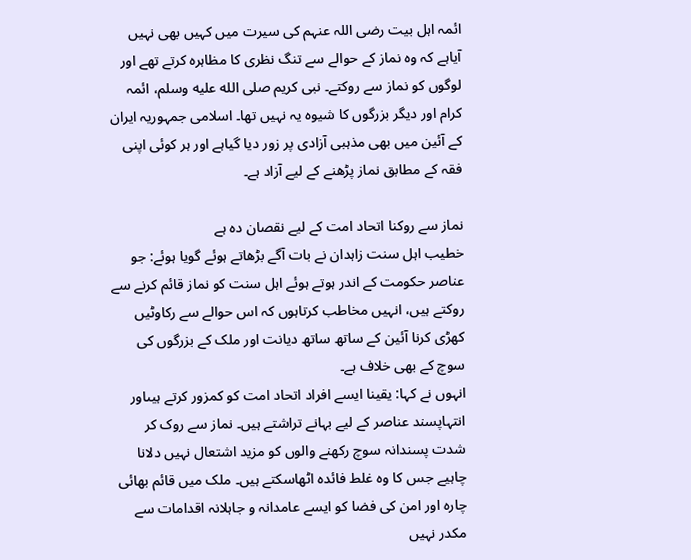ائمہ اہل بیت رضی اللہ عنہم کی سیرت میں کہیں بھی نہیں آیاہے کہ وہ نماز کے حوالے سے تنگ نظری کا مظاہرہ کرتے تھے اور لوگوں کو نماز سے روکتے۔ نبی کریم صلى الله عليه وسلم، ائمہ کرام اور دیگر بزرگوں کا شیوہ یہ نہیں تھا۔ اسلامی جمہوریہ ایران کے آئین میں بھی مذہبی آزادی پر زور دیا گیاہے اور ہر کوئی اپنی فقہ کے مطابق نماز پڑھنے کے لیے آزاد ہے۔

نماز سے روکنا اتحاد امت کے لیے نقصان دہ ہے
خطیب اہل سنت زاہدان نے بات آگے بڑھاتے ہوئے گویا ہوئے: جو عناصر حکومت کے اندر ہوتے ہوئے اہل سنت کو نماز قائم کرنے سے روکتے ہیں، انہیں مخاطب کرتاہوں کہ اس حوالے سے رکاوٹیں کھڑی کرنا آئین کے ساتھ ساتھ دیانت اور ملک کے بزرگوں کی سوچ کے بھی خلاف ہے۔
انہوں نے کہا: یقینا ایسے افراد اتحاد امت کو کمزور کرتے ہیںاور انتہاپسند عناصر کے لیے بہانے تراشتے ہیں۔ نماز سے روک کر شدت پسندانہ سوچ رکھنے والوں کو مزید اشتعال نہیں دلانا چاہیے جس کا وہ غلط فائدہ اٹھاسکتے ہیں۔ ملک میں قائم بھائی چارہ اور امن کی فضا کو ایسے عامدانہ و جاہلانہ اقدامات سے مکدر نہیں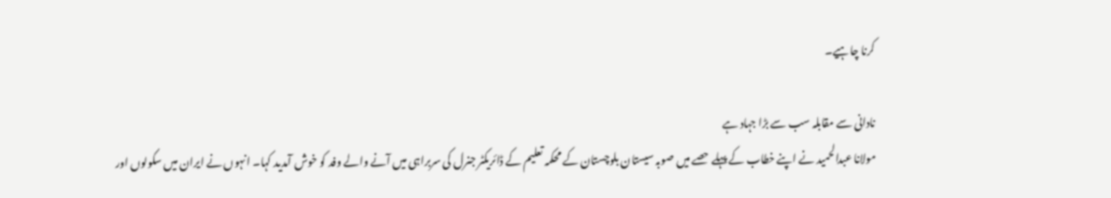کرنا چاہیے۔

نادانی سے مقابلہ سب سے بڑا جہاد ہے
مولانا عبدالحمید نے اپنے خطاب کے پہلے حصے میں صوبہ سیستان بلوچستان کے محکمہ تعلیم کے ڈائریکٹر جنرل کی سربراہی میں آنے والے وفد کو خوش آمدید کہا۔ انہوں نے ایران میں سکولوں اور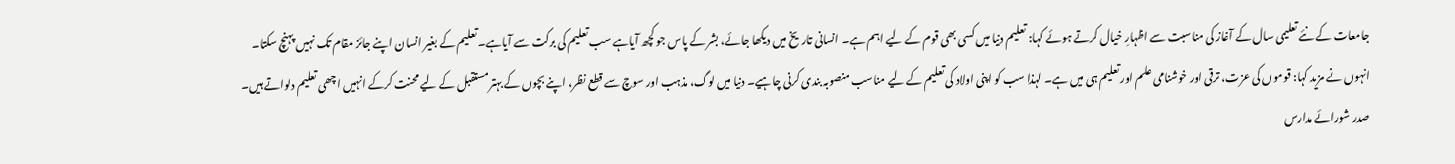جامعات کے نئے تعلیمی سال کے آغاز کی مناسبت سے اظہارِ خیال کرتے ہوئے کہا: تعلیم دنیا میں کسی بھی قوم کے لیے اہم ہے۔ انسانی تاریخ میں دیکھا جائے، بشر کے پاس جو کچھ آیاہے سب تعلیم کی برکت سے آیاہے۔ تعلیم کے بغیر انسان اپنے جائز مقام تک نہیں پہنچ سکتا۔
انہوں نے مزید کہا: قوموں کی عزت، ترقی اور خوشنامی علم اور تعلیم ہی میں ہے۔ لہذا سب کو اپنی اولاد کی تعلیم کے لیے مناسب منصوبہ بندی کرنی چاہیے۔ دنیا میں لوگ، مذہب اور سوچ سے قطع نظر، اپنے بچوں کے بہتر مستقبل کے لیے محنت کرکے انہیں اچھی تعلیم دلواتے ہیں۔
صدر شورائے مدارس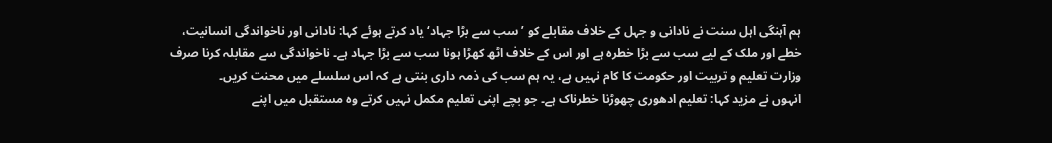ہم آہنگی اہل سنت نے نادانی و جہل کے خلاف مقابلے کو ’سب سے بڑا جہاد‘ یاد کرتے ہوئے کہا: نادانی اور ناخواندگی انسانیت، خطے اور ملک کے لیے سب سے بڑا خطرہ ہے اور اس کے خلاف اٹھ کھڑا ہونا سب سے بڑا جہاد ہے۔ ناخواندگی سے مقابلہ کرنا صرف وزارت تعلیم و تربیت اور حکومت کا کام نہیں ہے، یہ ہم سب کی ذمہ داری بنتی ہے کہ اس سلسلے میں محنت کریں۔
انہوں نے مزید کہا: تعلیم ادھوری چھوڑنا خطرناک ہے۔ جو بچے اپنی تعلیم مکمل نہیں کرتے وہ مستقبل میں اپنے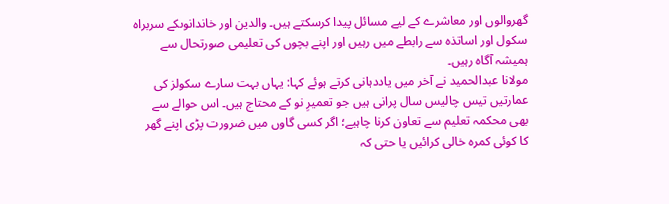گھروالوں اور معاشرے کے لیے مسائل پیدا کرسکتے ہیں۔ والدین اور خاندانوںکے سربراہ سکول اور اساتذہ سے رابطے میں رہیں اور اپنے بچوں کی تعلیمی صورتحال سے ہمیشہ آگاہ رہیں۔
مولانا عبدالحمید نے آخر میں یاددہانی کرتے ہوئے کہا: یہاں بہت سارے سکولز کی عمارتیں تیس چالیس سال پرانی ہیں جو تعمیرِ نو کے محتاج ہیں۔ اس حوالے سے بھی محکمہ تعلیم سے تعاون کرنا چاہیے؛ اگر کسی گاوں میں ضرورت پڑی اپنے گھر کا کوئی کمرہ خالی کرائیں یا حتی کہ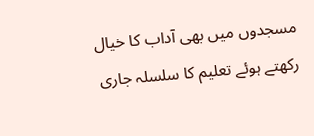مسجدوں میں بھی آداب کا خیال رکھتے ہوئے تعلیم کا سلسلہ جاری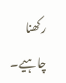رکھنا چاہیے۔